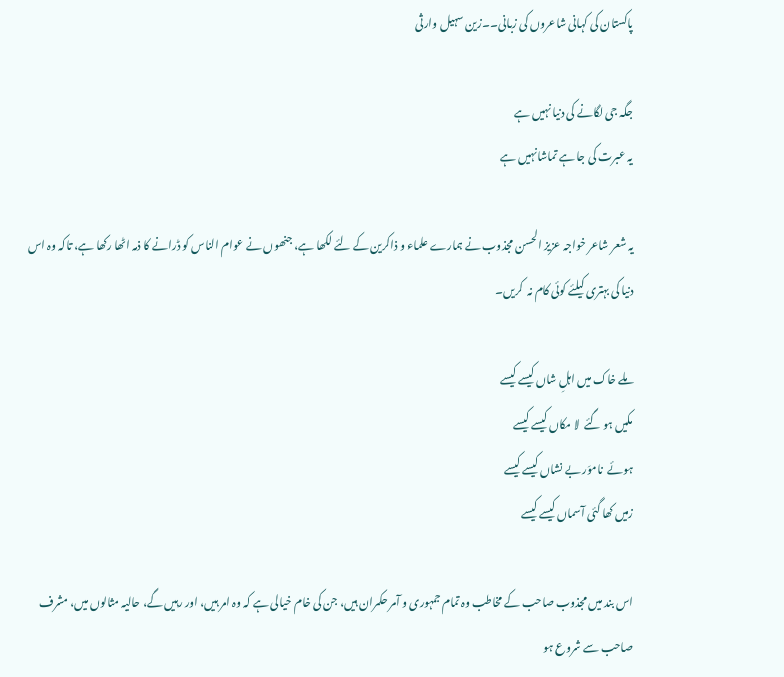پاکستان کی کہانی شاعروں کی زبانی۔۔زین سہیل وارثی

جگہ جی لگانے کی دنیا نہیں ہے
یہ عبرت کی جا ہے تماشانہیں ہے

یہ شعر شاعر خواجہ عزیز الحسن مجذوب نے ہمارے علماء و ذاکرین کے لئے لکھا ہے، جنھوں نے عوام الناس کو ڈرانے کا ذمہ اٹھا رکھا ہے، تاکہ وہ اس دنیا کی بہتری کیلئے کوئی کام نہ  کریں۔

ملے خاک میں اہلِ شاں کیسے کیسے
مکیں ہو گئے  لا مکاں کیسے کیسے
ہوئے  ناموَر بے نشاں کیسے کیسے
زمیں کھا گئی آسماں کیسے کیسے

اس بند میں مجذوب صاحب کے مخاطب وہ تمام جمہوری و آمر حکمران ہیں، جن کی خام خیالی ہے کہ وہ امر ہیں، اور رہیں گے، حالیہ مثالوں میں، مشرف صاحب سے شروع ہو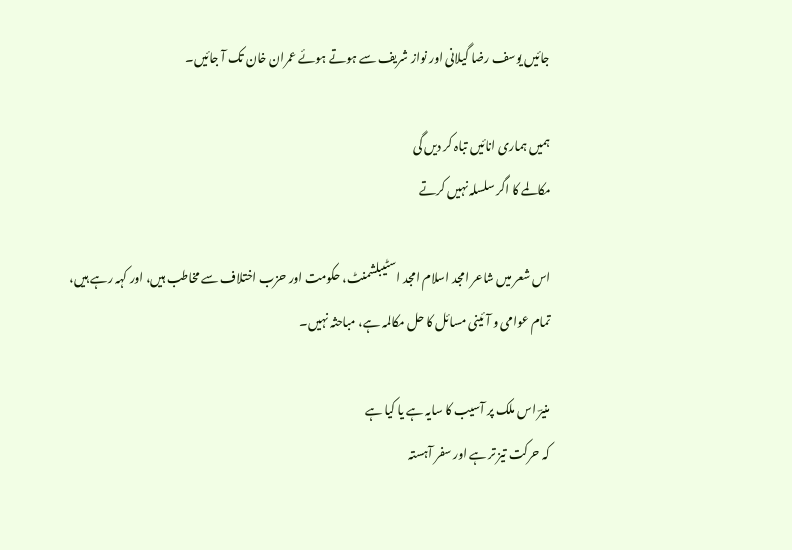جائیں یوسف رضا گیلانی اور نواز شریف سے ہوتے ہوئے عمران خان تک آ جائیں۔

ہمیں ہماری انائیں تباہ کر دیں گی
مکالمے کا اگر سلسلہ نہیں کرتے

اس شعر میں شاعر امجد اسلام امجد اسٹیبلشمنٹ، حکومت اور حزب اختلاف سے مخاطب ہیں، اور کہہ رہے ہیں، تمام عوامی و آئینی مسائل کا حل مکالمہ ہے، مباحثہ نہیں۔

منیرؔ اس ملک پر آسیب کا سایہ ہے یا کیا ہے
کہ حرکت تیز تر ہے اور سفر آہستہ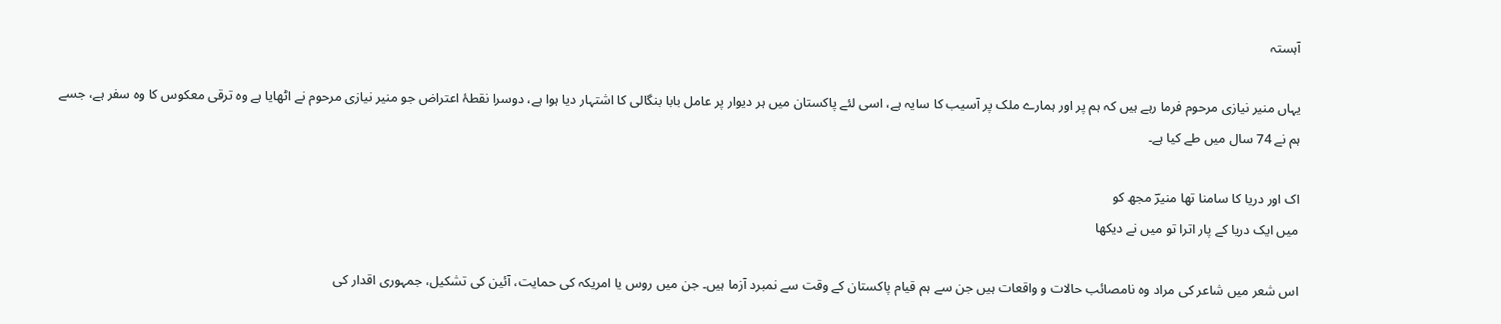آہستہ

یہاں منیر نیازی مرحوم فرما رہے ہیں کہ ہم پر اور ہمارے ملک پر آسیب کا سایہ ہے، اسی لئے پاکستان میں ہر دیوار پر عامل بابا بنگالی کا اشتہار دیا ہوا ہے، دوسرا نقطۂ اعتراض جو منیر نیازی مرحوم نے اٹھایا ہے وہ ترقی معکوس کا وہ سفر ہے، جسے ہم نے 74 سال میں طے کیا ہے۔

اک اور دریا کا سامنا تھا منیرؔ مجھ کو
میں ایک دریا کے پار اترا تو میں نے دیکھا

اس شعر میں شاعر کی مراد وہ نامصائب حالات و واقعات ہیں جن سے ہم قیام پاکستان کے وقت سے نمبرد آزما ہیں۔ جن میں روس یا امریکہ کی حمایت، آئین کی تشکیل، جمہوری اقدار کی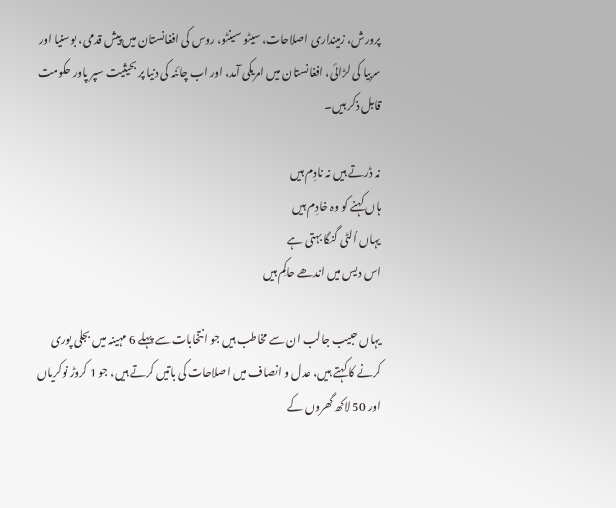پرورش، زمینداری اصلاحات، سیٹو سینٹو، روس کی افغانستان میں پیش قدمی، بوسنیا اور سربیا کی لڑائی، افغانستان میں امریکی آمد، اور اب چائنہ کی دنیا پر بحیثیت سپر پاور حکومت قابل ذکر ہیں۔

نہ ڈرتے ہیں نہ نادِم ہیں
ہاں کہنے کو وہ خادِم ہیں
یہاں اُلٹی گنگا بہتی ہے
اس دیس میں اندھے حاکِم ہیں

یہاں حبیب جالب ان سے مخاطب ہیں جو انتخابات سے پہلے 6 مہینہ میں بجلی پوری کرنے کا کہتے ہیں، عدل و انصاف میں اصلاحات کی باتیں کرتے ہیں، جو 1 کروڑ نوکریاں اور 50 لاکھ گھروں کے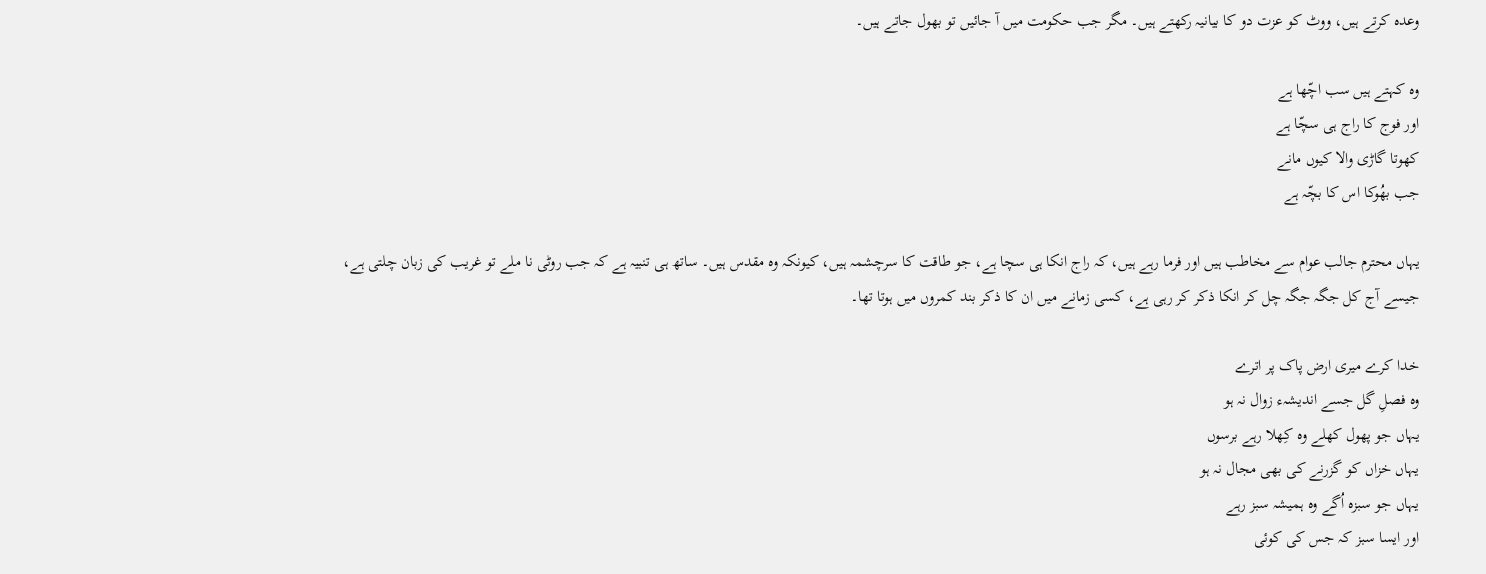وعدہ کرتے ہیں، ووٹ کو عزت دو کا بیانیہ رکھتے ہیں۔ مگر جب حکومت میں آ جائیں تو بھول جاتے ہیں۔

وہ کہتے ہیں سب اچّھا ہے
اور فوج کا راج ہی سچّا ہے
کھوتا گاڑی والا کیوں مانے
جب بھُوکا اس کا بچّہ ہے

یہاں محترم جالب عوام سے مخاطب ہیں اور فرما رہے ہیں، کہ راج انکا ہی سچا ہے، جو طاقت کا سرچشمہ ہیں، کیونکہ وہ مقدس ہیں۔ ساتھ ہی تنبیہ ہے کہ جب روٹی نا ملے تو غریب کی زبان چلتی ہے، جیسے آج کل جگہ جگہ چل کر انکا ذکر کر رہی ہے، کسی زمانے میں ان کا ذکر بند کمروں میں ہوتا تھا۔

خدا کرے میری ارض پاک پر اترے
وہ فصلِ گل جسے اندیشہء زوال نہ ہو
یہاں جو پھول کھلے وہ کِھلا رہے برسوں
یہاں خزاں کو گزرنے کی بھی مجال نہ ہو
یہاں جو سبزہ اُگے وہ ہمیشہ سبز رہے
اور ایسا سبز کہ جس کی کوئی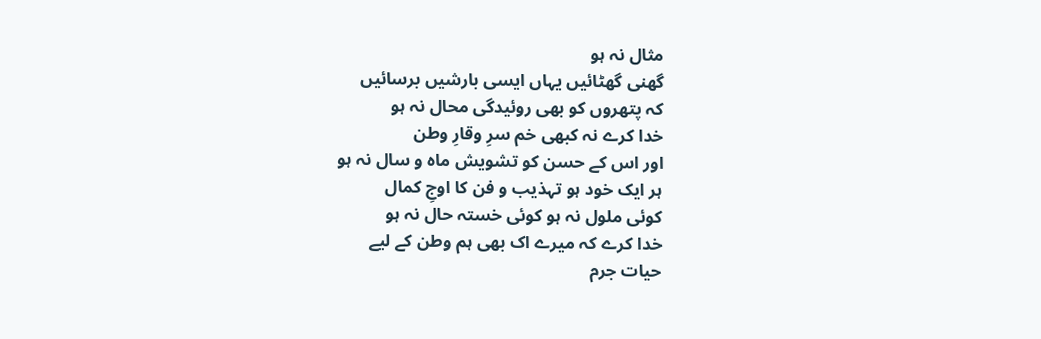مثال نہ ہو
گھنی گھٹائیں یہاں ایسی بارشیں برسائیں
کہ پتھروں کو بھی روئیدگی محال نہ ہو
خدا کرے نہ کبھی خم سرِ وقارِ وطن
اور اس کے حسن کو تشویش ماہ و سال نہ ہو
ہر ایک خود ہو تہذیب و فن کا اوجِ کمال
کوئی ملول نہ ہو کوئی خستہ حال نہ ہو
خدا کرے کہ میرے اک بھی ہم وطن کے لیے
حیات جرم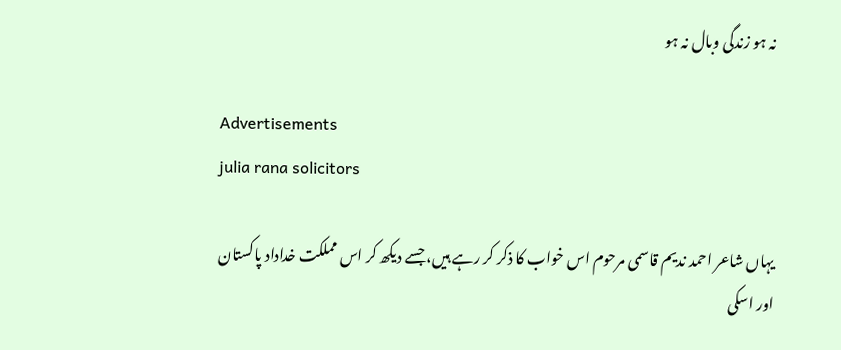نہ ہو زندگی وبال نہ ہو

Advertisements
julia rana solicitors

یہاں شاعر احمد ندیم قاسمی مرحوم اس خواب کا ذکر کر رہے ہیں، جسے دیکھ کر اس مملکت خداداد پاکستان اور اسکی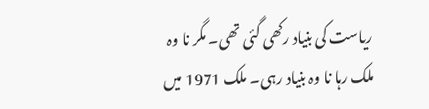ریاست کی بنیاد رکھی گئی تھی۔ مگر نا وہ ملک رہا نا وہ بنیاد رہی۔ ملک 1971 میں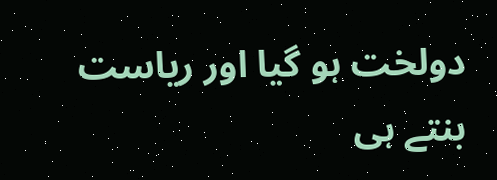دولخت ہو گیا اور ریاست بنتے ہی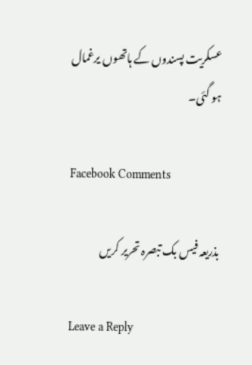عسکریت پسندوں کے ہاتھوں یرغمال ہو گئی۔

Facebook Comments

بذریعہ فیس بک تبصرہ تحریر کریں

Leave a Reply